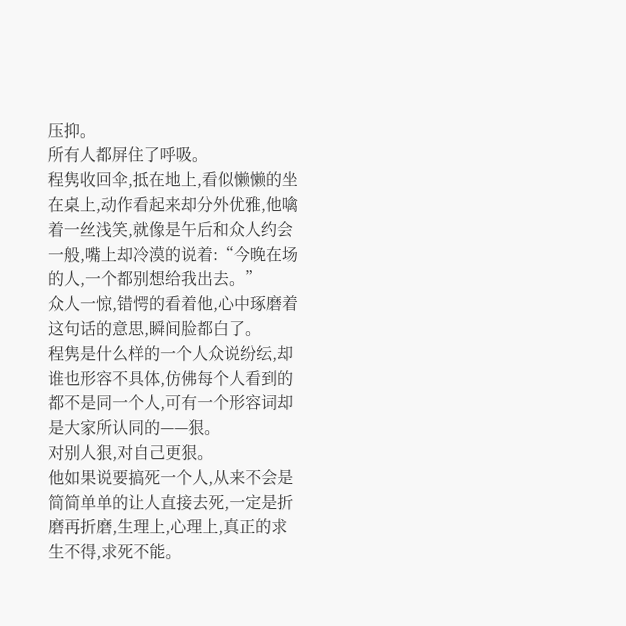压抑。
所有人都屏住了呼吸。
程隽收回伞,抵在地上,看似懒懒的坐在桌上,动作看起来却分外优雅,他噙着一丝浅笑,就像是午后和众人约会一般,嘴上却冷漠的说着:“今晚在场的人,一个都别想给我出去。”
众人一惊,错愕的看着他,心中琢磨着这句话的意思,瞬间脸都白了。
程隽是什么样的一个人众说纷纭,却谁也形容不具体,仿佛每个人看到的都不是同一个人,可有一个形容词却是大家所认同的——狠。
对别人狠,对自己更狠。
他如果说要搞死一个人,从来不会是简简单单的让人直接去死,一定是折磨再折磨,生理上,心理上,真正的求生不得,求死不能。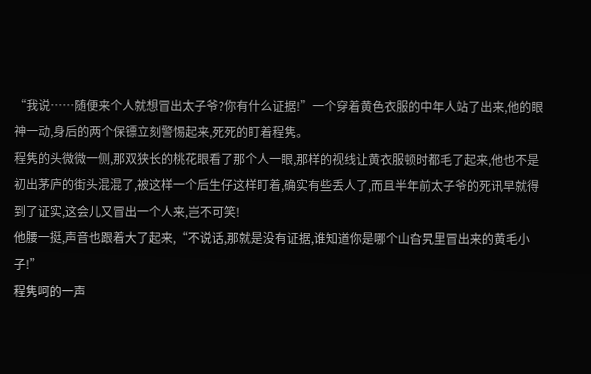“我说……随便来个人就想冒出太子爷?你有什么证据!”一个穿着黄色衣服的中年人站了出来,他的眼神一动,身后的两个保镖立刻警惕起来,死死的盯着程隽。
程隽的头微微一侧,那双狭长的桃花眼看了那个人一眼,那样的视线让黄衣服顿时都毛了起来,他也不是初出茅庐的街头混混了,被这样一个后生仔这样盯着,确实有些丢人了,而且半年前太子爷的死讯早就得到了证实,这会儿又冒出一个人来,岂不可笑!
他腰一挺,声音也跟着大了起来,“不说话,那就是没有证据,谁知道你是哪个山旮旯里冒出来的黄毛小子!”
程隽呵的一声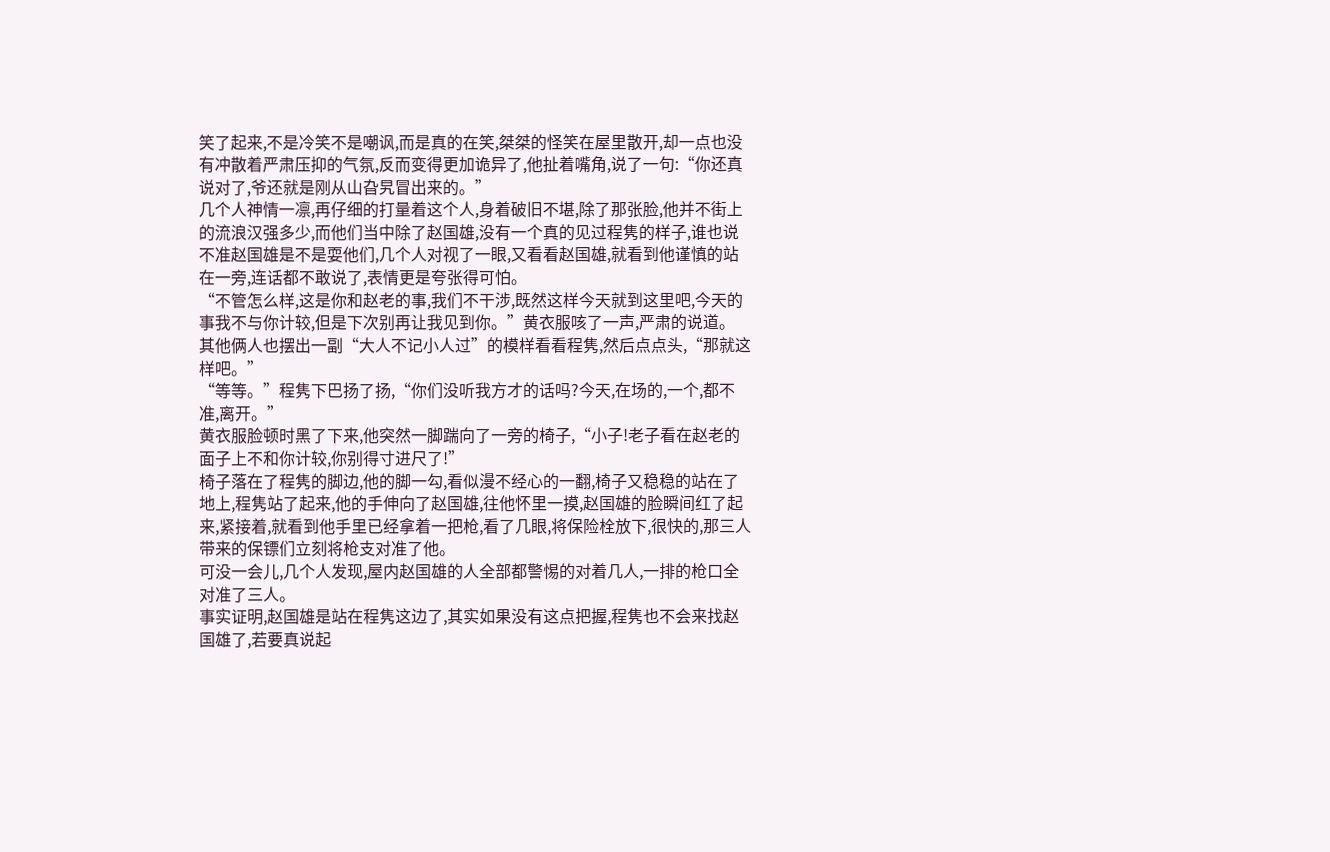笑了起来,不是冷笑不是嘲讽,而是真的在笑,桀桀的怪笑在屋里散开,却一点也没有冲散着严肃压抑的气氛,反而变得更加诡异了,他扯着嘴角,说了一句:“你还真说对了,爷还就是刚从山旮旯冒出来的。”
几个人神情一凛,再仔细的打量着这个人,身着破旧不堪,除了那张脸,他并不街上的流浪汉强多少,而他们当中除了赵国雄,没有一个真的见过程隽的样子,谁也说不准赵国雄是不是耍他们,几个人对视了一眼,又看看赵国雄,就看到他谨慎的站在一旁,连话都不敢说了,表情更是夸张得可怕。
“不管怎么样,这是你和赵老的事,我们不干涉,既然这样今天就到这里吧,今天的事我不与你计较,但是下次别再让我见到你。”黄衣服咳了一声,严肃的说道。
其他俩人也摆出一副“大人不记小人过”的模样看看程隽,然后点点头,“那就这样吧。”
“等等。”程隽下巴扬了扬,“你们没听我方才的话吗?今天,在场的,一个,都不准,离开。”
黄衣服脸顿时黑了下来,他突然一脚踹向了一旁的椅子,“小子!老子看在赵老的面子上不和你计较,你别得寸进尺了!”
椅子落在了程隽的脚边,他的脚一勾,看似漫不经心的一翻,椅子又稳稳的站在了地上,程隽站了起来,他的手伸向了赵国雄,往他怀里一摸,赵国雄的脸瞬间红了起来,紧接着,就看到他手里已经拿着一把枪,看了几眼,将保险栓放下,很快的,那三人带来的保镖们立刻将枪支对准了他。
可没一会儿,几个人发现,屋内赵国雄的人全部都警惕的对着几人,一排的枪口全对准了三人。
事实证明,赵国雄是站在程隽这边了,其实如果没有这点把握,程隽也不会来找赵国雄了,若要真说起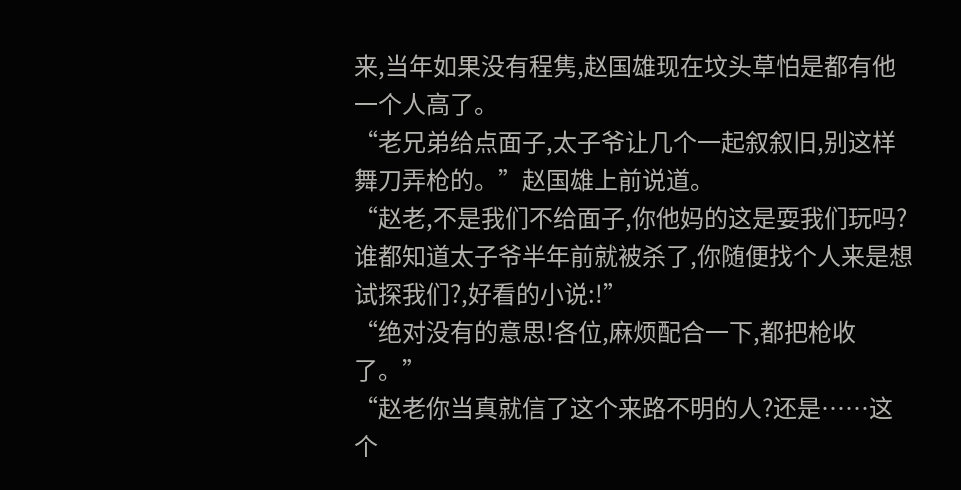来,当年如果没有程隽,赵国雄现在坟头草怕是都有他一个人高了。
“老兄弟给点面子,太子爷让几个一起叙叙旧,别这样舞刀弄枪的。”赵国雄上前说道。
“赵老,不是我们不给面子,你他妈的这是耍我们玩吗?谁都知道太子爷半年前就被杀了,你随便找个人来是想试探我们?,好看的小说:!”
“绝对没有的意思!各位,麻烦配合一下,都把枪收了。”
“赵老你当真就信了这个来路不明的人?还是……这个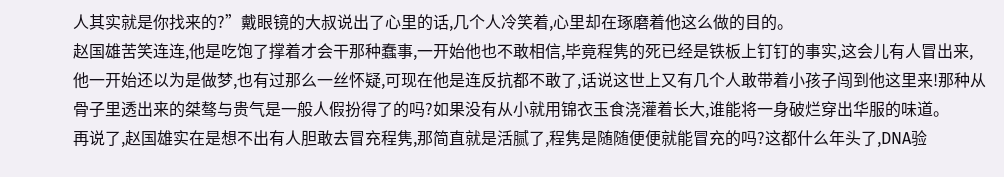人其实就是你找来的?”戴眼镜的大叔说出了心里的话,几个人冷笑着,心里却在琢磨着他这么做的目的。
赵国雄苦笑连连,他是吃饱了撑着才会干那种蠢事,一开始他也不敢相信,毕竟程隽的死已经是铁板上钉钉的事实,这会儿有人冒出来,他一开始还以为是做梦,也有过那么一丝怀疑,可现在他是连反抗都不敢了,话说这世上又有几个人敢带着小孩子闯到他这里来!那种从骨子里透出来的桀骜与贵气是一般人假扮得了的吗?如果没有从小就用锦衣玉食浇灌着长大,谁能将一身破烂穿出华服的味道。
再说了,赵国雄实在是想不出有人胆敢去冒充程隽,那简直就是活腻了,程隽是随随便便就能冒充的吗?这都什么年头了,DNA验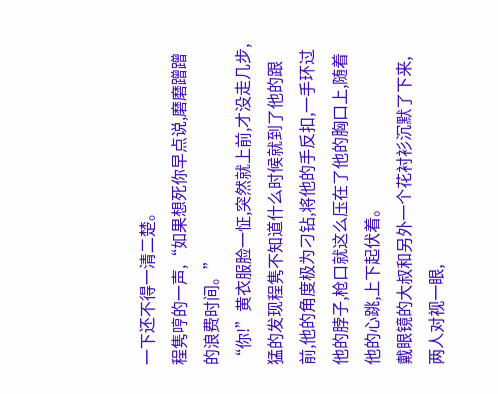一下还不得一清二楚。
程隽哼的一声,“如果想死你早点说,磨磨蹭蹭的浪费时间。”
“你!”黄衣服脸一怔,突然就上前,才没走几步,猛的发现程隽不知道什么时候就到了他的跟前,他的角度极为刁钻,将他的手反扣,一手环过他的脖子,枪口就这么压在了他的胸口上,随着他的心跳,上下起伏着。
戴眼镜的大叔和另外一个花衬衫沉默了下来,两人对视一眼,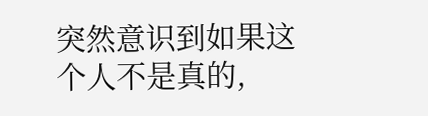突然意识到如果这个人不是真的,